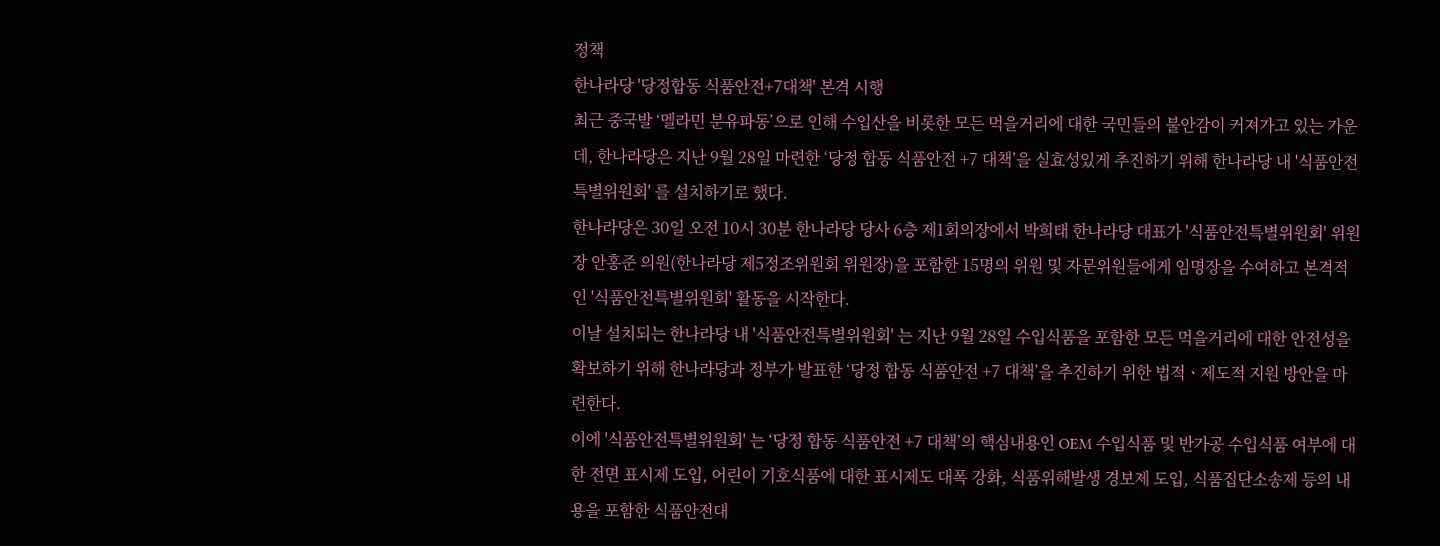정책
한나라당 '당정합동 식품안전+7대책' 본격 시행
최근 중국발 ‘멜라민 분유파동’으로 인해 수입산을 비롯한 모든 먹을거리에 대한 국민들의 불안감이 커져가고 있는 가운데, 한나라당은 지난 9월 28일 마련한 ‘당정 합동 식품안전 +7 대책’을 실효성있게 추진하기 위해 한나라당 내 '식품안전특별위원회' 를 설치하기로 했다.
한나라당은 30일 오전 10시 30분 한나라당 당사 6층 제1회의장에서 박희태 한나라당 대표가 '식품안전특별위원회' 위원장 안홍준 의원(한나라당 제5정조위원회 위원장)을 포함한 15명의 위원 및 자문위원들에게 임명장을 수여하고 본격적인 '식품안전특별위원회' 활동을 시작한다.
이날 설치되는 한나라당 내 '식품안전특별위원회' 는 지난 9월 28일 수입식품을 포함한 모든 먹을거리에 대한 안전성을 확보하기 위해 한나라당과 정부가 발표한 ‘당정 합동 식품안전 +7 대책’을 추진하기 위한 법적ㆍ제도적 지원 방안을 마련한다.
이에 '식품안전특별위원회' 는 ‘당정 합동 식품안전 +7 대책’의 핵심내용인 OEM 수입식품 및 반가공 수입식품 여부에 대한 전면 표시제 도입, 어린이 기호식품에 대한 표시제도 대폭 강화, 식품위해발생 경보제 도입, 식품집단소송제 등의 내용을 포함한 식품안전대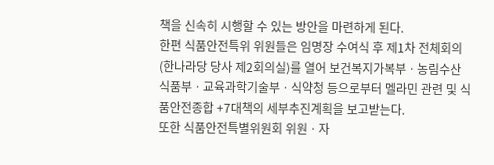책을 신속히 시행할 수 있는 방안을 마련하게 된다.
한편 식품안전특위 위원들은 임명장 수여식 후 제1차 전체회의(한나라당 당사 제2회의실)를 열어 보건복지가복부ㆍ농림수산식품부ㆍ교육과학기술부ㆍ식약청 등으로부터 멜라민 관련 및 식품안전종합 +7대책의 세부추진계획을 보고받는다.
또한 식품안전특별위원회 위원ㆍ자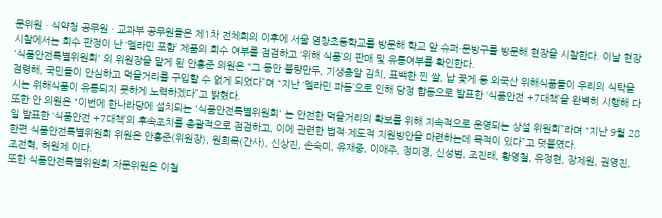문위원ㆍ식약청 공무원ㆍ교과부 공무원들은 제1차 전체회의 이후에 서울 염창초등학교를 방문해 학교 앞 슈퍼·문방구를 방문해 현장을 시찰한다. 이날 현장시찰에서는 회수 판정이 난 ‘멜라민 포함’ 제품의 회수 여부를 점검하고 ‘위해 식품’의 판매 및 유통여부를 확인한다.
'식품안전특별위원회' 의 위원장을 맡게 된 안홍준 의원은 “그 동안 불량만두, 기생충알 김치, 표백한 찐 쌀, 납 꽃게 등 외국산 위해식품들이 우리의 식탁을 점령해, 국민들이 안심하고 먹을거리를 구입할 수 없게 되었다”며 “지난 ‘멜라민 파동’으로 인해 당정 합동으로 발표한 ‘식품안전 +7대책’을 완벽히 시행해 다시는 위해식품이 유통되지 못하게 노력하겠다”고 밝혔다.
또한 안 의원은 “이번에 한나라당에 설치되는 '식품안전특별위원회' 는 안전한 먹을거리의 확보를 위해 지속적으로 운영되는 상설 위원회”라며 “지난 9월 28일 발표한 ‘식품안전 +7대책’의 후속조치를 총괄적으로 점검하고, 이에 관련한 법적·제도적 지원방안을 마련하는데 목적이 있다”고 덧붙였다.
한편 식품안전특별위원회 위원은 안홍준(위원장), 원희목(간사), 신상진, 손숙미, 유재중, 이애주, 정미경, 신성범, 조진래, 황영철, 유정현, 장제원, 권영진, 조전혁, 허원제 이다.
또한 식품안전특별위원회 자문위원은 이철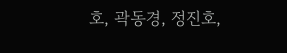호, 곽동경, 정진호,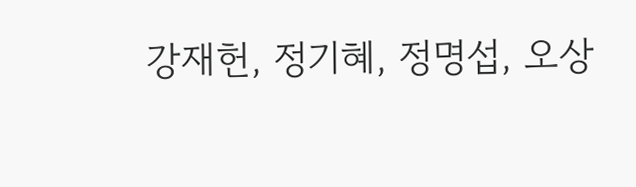강재헌, 정기혜, 정명섭, 오상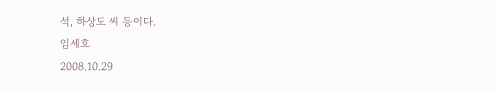석, 하상도 씨 등이다.
임세호
2008.10.29